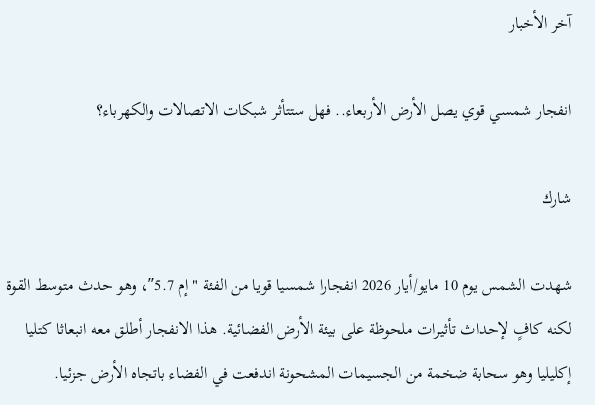آخر الأخبار

انفجار شمسي قوي يصل الأرض الأربعاء.. فهل ستتأثر شبكات الاتصالات والكهرباء؟

شارك

شهدت الشمس يوم 10 مايو/أيار 2026 انفجارا شمسيا قويا من الفئة "إم 5.7″، وهو حدث متوسط القوة لكنه كافٍ لإحداث تأثيرات ملحوظة على بيئة الأرض الفضائية. هذا الانفجار أطلق معه انبعاثا كتليا إكليليا وهو سحابة ضخمة من الجسيمات المشحونة اندفعت في الفضاء باتجاه الأرض جزئيا.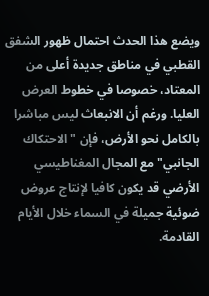ويضع هذا الحدث احتمال ظهور الشفق القطبي في مناطق جديدة أعلى من المعتاد، خصوصا في خطوط العرض العليا. ورغم أن الانبعاث ليس مباشرا بالكامل نحو الأرض، فإن "الاحتكاك الجانبي" مع المجال المغناطيسي الأرضي قد يكون كافيا لإنتاج عروض ضوئية جميلة في السماء خلال الأيام القادمة.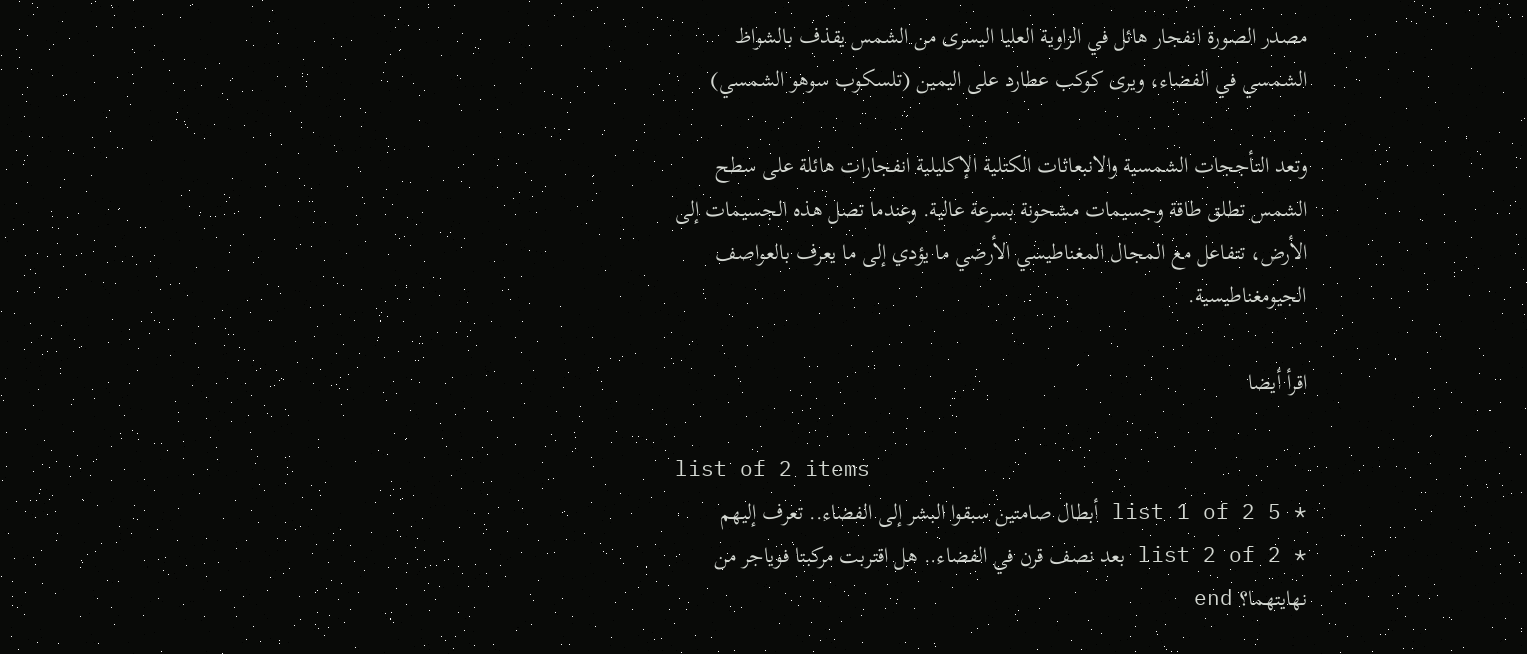مصدر الصورة انفجار هائل في الزاوية العليا اليسرى من الشمس يقذف بالشواظ الشمسي في الفضاء، ويرى كوكب عطارد على اليمين (تلسكوب سوهو الشمسي)

وتعد التأججات الشمسية والانبعاثات الكتلية الإكليلية انفجارات هائلة على سطح الشمس تطلق طاقة وجسيمات مشحونة بسرعة عالية. وعندما تصل هذه الجسيمات إلى الأرض، تتفاعل مع المجال المغناطيسي الأرضي ما يؤدي إلى ما يعرف بالعواصف الجيومغناطيسية.

اقرأ أيضا

list of 2 items
* list 1 of 2 5 أبطال صامتين سبقوا البشر إلى الفضاء.. تعرف إليهم
* list 2 of 2 بعد نصف قرن في الفضاء.. هل اقتربت مركبتا فوياجر من نهايتهما؟ end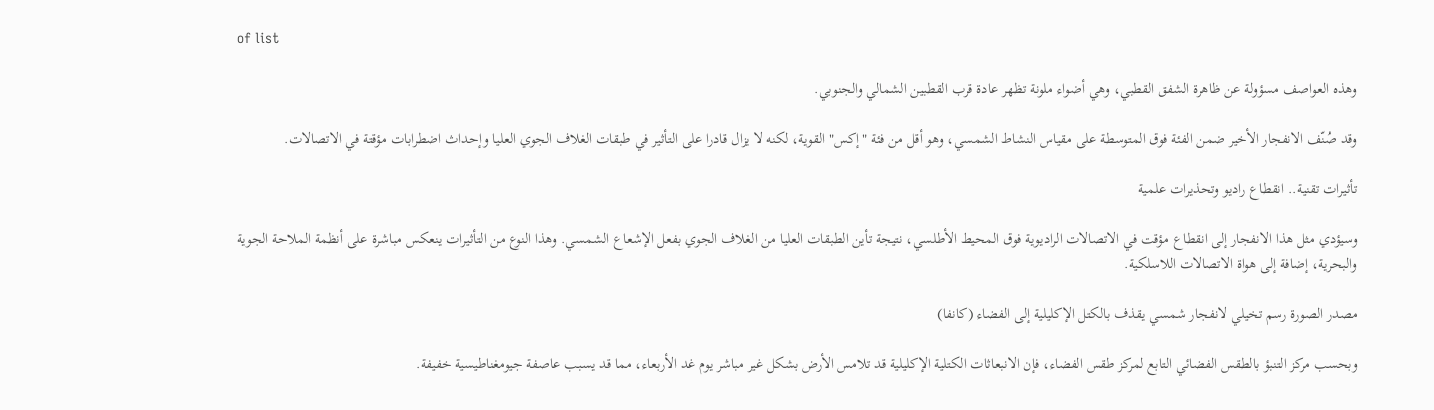of list

وهذه العواصف مسؤولة عن ظاهرة الشفق القطبي، وهي أضواء ملونة تظهر عادة قرب القطبين الشمالي والجنوبي.

وقد صُنّف الانفجار الأخير ضمن الفئة فوق المتوسطة على مقياس النشاط الشمسي، وهو أقل من فئة "إكس" القوية، لكنه لا يزال قادرا على التأثير في طبقات الغلاف الجوي العليا وإحداث اضطرابات مؤقتة في الاتصالات.

تأثيرات تقنية.. انقطاع راديو وتحذيرات علمية

وسيؤدي مثل هذا الانفجار إلى انقطاع مؤقت في الاتصالات الراديوية فوق المحيط الأطلسي، نتيجة تأين الطبقات العليا من الغلاف الجوي بفعل الإشعاع الشمسي. وهذا النوع من التأثيرات ينعكس مباشرة على أنظمة الملاحة الجوية والبحرية، إضافة إلى هواة الاتصالات اللاسلكية.

مصدر الصورة رسم تخيلي لانفجار شمسي يقذف بالكتل الإكليلية إلى الفضاء (كانفا)

وبحسب مركز التنبؤ بالطقس الفضائي التابع لمركز طقس الفضاء، فإن الانبعاثات الكتلية الإكليلية قد تلامس الأرض بشكل غير مباشر يوم غد الأربعاء، مما قد يسبب عاصفة جيومغناطيسية خفيفة.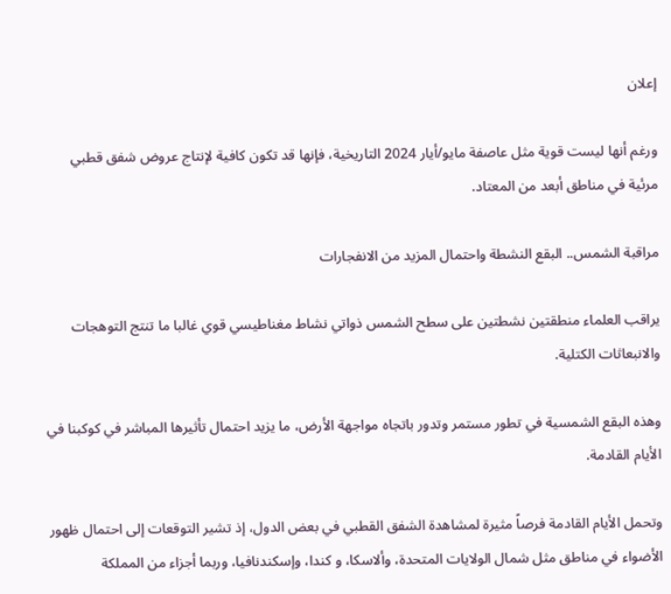إعلان

ورغم أنها ليست قوية مثل عاصفة مايو/أيار 2024 التاريخية، فإنها قد تكون كافية لإنتاج عروض شفق قطبي مرئية في مناطق أبعد من المعتاد.

مراقبة الشمس.. البقع النشطة واحتمال المزيد من الانفجارات

يراقب العلماء منطقتين نشطتين على سطح الشمس ذواتي نشاط مغناطيسي قوي غالبا ما تنتج التوهجات والانبعاثات الكتلية.

وهذه البقع الشمسية في تطور مستمر وتدور باتجاه مواجهة الأرض، ما يزيد احتمال تأثيرها المباشر في كوكبنا في الأيام القادمة.

وتحمل الأيام القادمة فرصاً مثيرة لمشاهدة الشفق القطبي في بعض الدول، إذ تشير التوقعات إلى احتمال ظهور الأضواء في مناطق مثل شمال الولايات المتحدة، وألاسكا، و كندا، وإسكندنافيا، وربما أجزاء من المملكة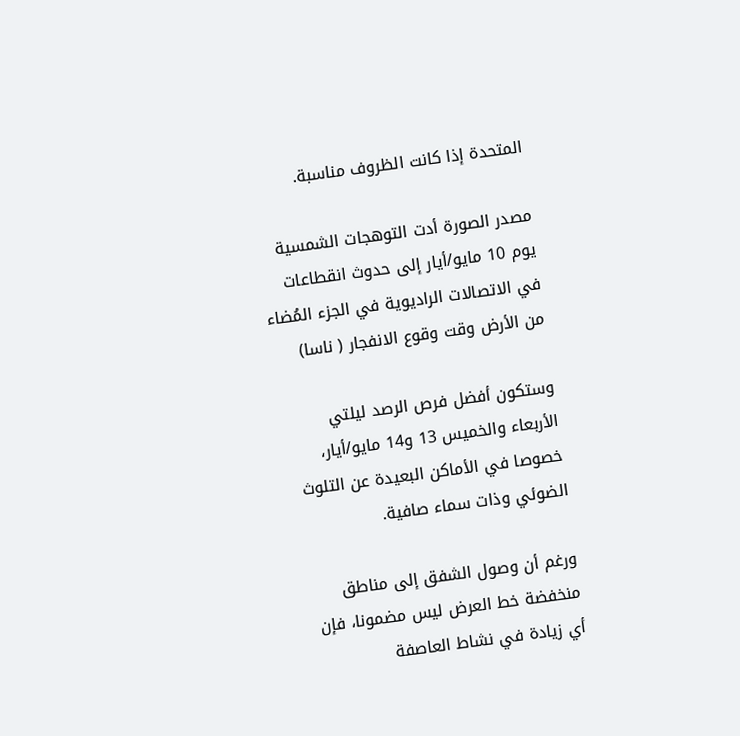المتحدة إذا كانت الظروف مناسبة.

مصدر الصورة أدت التوهجات الشمسية يوم 10 مايو/أيار إلى حدوث انقطاعات في الاتصالات الراديوية في الجزء المُضاء من الأرض وقت وقوع الانفجار ( ناسا)

وستكون أفضل فرص الرصد ليلتي الأربعاء والخميس 13 و14 مايو/أيار، خصوصا في الأماكن البعيدة عن التلوث الضوئي وذات سماء صافية.

ورغم أن وصول الشفق إلى مناطق منخفضة خط العرض ليس مضمونا، فإن أي زيادة في نشاط العاصفة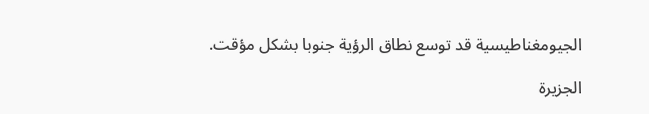الجيومغناطيسية قد توسع نطاق الرؤية جنوبا بشكل مؤقت.

الجزيرة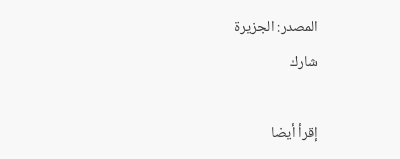المصدر: الجزيرة
شارك

إقرأ أيضا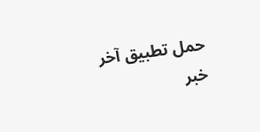حمل تطبيق آخر خبر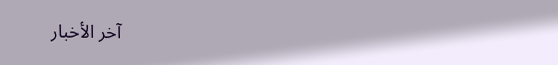آخر الأخبار